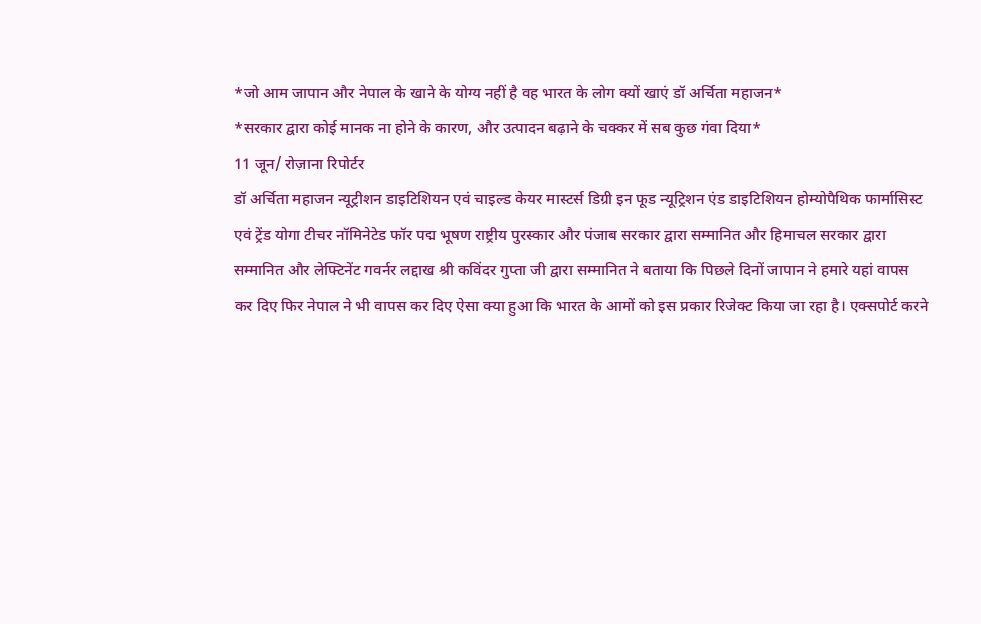*जो आम जापान और नेपाल के खाने के योग्य नहीं है वह भारत के लोग क्यों खाएं डॉ अर्चिता महाजन*
*सरकार द्वारा कोई मानक ना होने के कारण, और उत्पादन बढ़ाने के चक्कर में सब कुछ गंवा दिया*
11 जून/ रोज़ाना रिपोर्टर
डॉ अर्चिता महाजन न्यूट्रीशन डाइटिशियन एवं चाइल्ड केयर मास्टर्स डिग्री इन फूड न्यूट्रिशन एंड डाइटिशियन होम्योपैथिक फार्मासिस्ट एवं ट्रेंड योगा टीचर नॉमिनेटेड फॉर पद्म भूषण राष्ट्रीय पुरस्कार और पंजाब सरकार द्वारा सम्मानित और हिमाचल सरकार द्वारा सम्मानित और लेफ्टिनेंट गवर्नर लद्दाख श्री कविंदर गुप्ता जी द्वारा सम्मानित ने बताया कि पिछले दिनों जापान ने हमारे यहां वापस कर दिए फिर नेपाल ने भी वापस कर दिए ऐसा क्या हुआ कि भारत के आमों को इस प्रकार रिजेक्ट किया जा रहा है। एक्सपोर्ट करने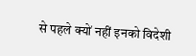से पहले क्यों नहीं इनको विदेशी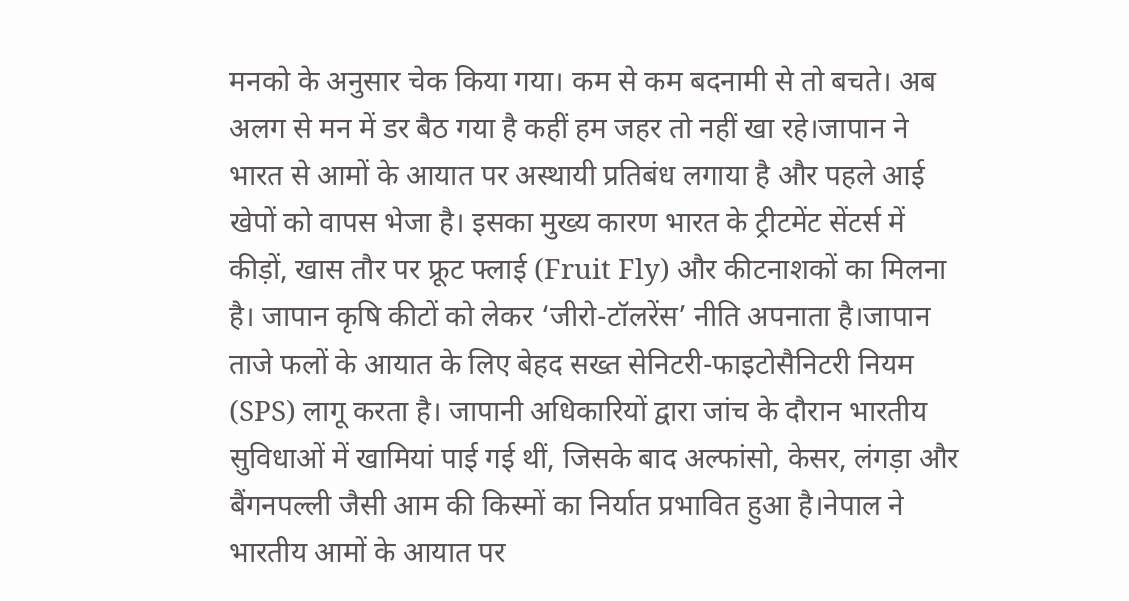मनको के अनुसार चेक किया गया। कम से कम बदनामी से तो बचते। अब अलग से मन में डर बैठ गया है कहीं हम जहर तो नहीं खा रहे।जापान ने भारत से आमों के आयात पर अस्थायी प्रतिबंध लगाया है और पहले आई खेपों को वापस भेजा है। इसका मुख्य कारण भारत के ट्रीटमेंट सेंटर्स में कीड़ों, खास तौर पर फ्रूट फ्लाई (Fruit Fly) और कीटनाशकों का मिलना है। जापान कृषि कीटों को लेकर ‘जीरो-टॉलरेंस’ नीति अपनाता है।जापान ताजे फलों के आयात के लिए बेहद सख्त सेनिटरी-फाइटोसैनिटरी नियम (SPS) लागू करता है। जापानी अधिकारियों द्वारा जांच के दौरान भारतीय सुविधाओं में खामियां पाई गई थीं, जिसके बाद अल्फांसो, केसर, लंगड़ा और बैंगनपल्ली जैसी आम की किस्मों का निर्यात प्रभावित हुआ है।नेपाल ने भारतीय आमों के आयात पर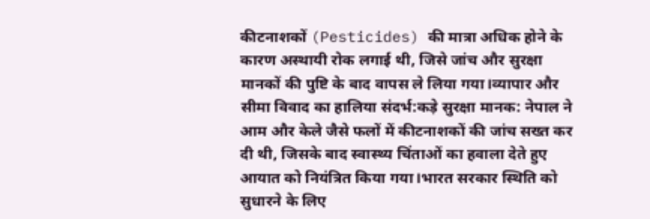कीटनाशकों (Pesticides) की मात्रा अधिक होने के कारण अस्थायी रोक लगाई थी, जिसे जांच और सुरक्षा मानकों की पुष्टि के बाद वापस ले लिया गया।व्यापार और सीमा विवाद का हालिया संदर्भ:कड़े सुरक्षा मानक: नेपाल ने आम और केले जैसे फलों में कीटनाशकों की जांच सख्त कर दी थी, जिसके बाद स्वास्थ्य चिंताओं का हवाला देते हुए आयात को नियंत्रित किया गया।भारत सरकार स्थिति को सुधारने के लिए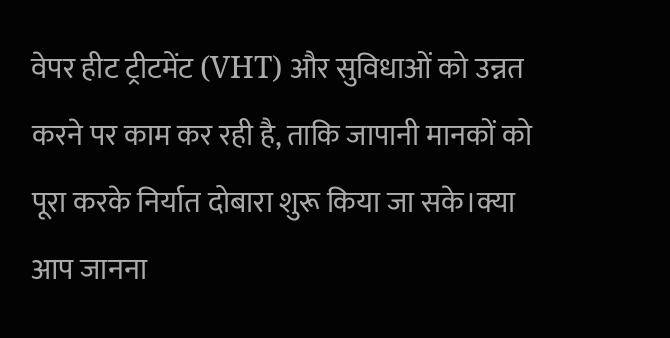वेपर हीट ट्रीटमेंट (VHT) और सुविधाओं को उन्नत करने पर काम कर रही है, ताकि जापानी मानकों को पूरा करके निर्यात दोबारा शुरू किया जा सके।क्या आप जानना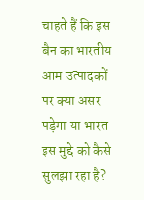चाहते हैं कि इस बैन का भारतीय आम उत्पादकों पर क्या असर पड़ेगा या भारत इस मुद्दे को कैसे सुलझा रहा है?